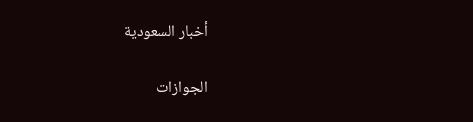أخبار السعودية

الجوازات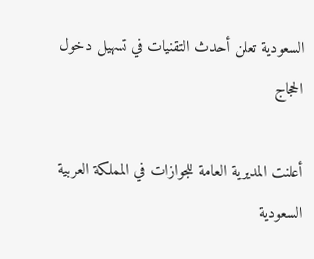السعودية تعلن أحدث التقنيات في تسهيل دخول الحجاج

أعلنت المديرية العامة للجوازات في المملكة العربية السعودية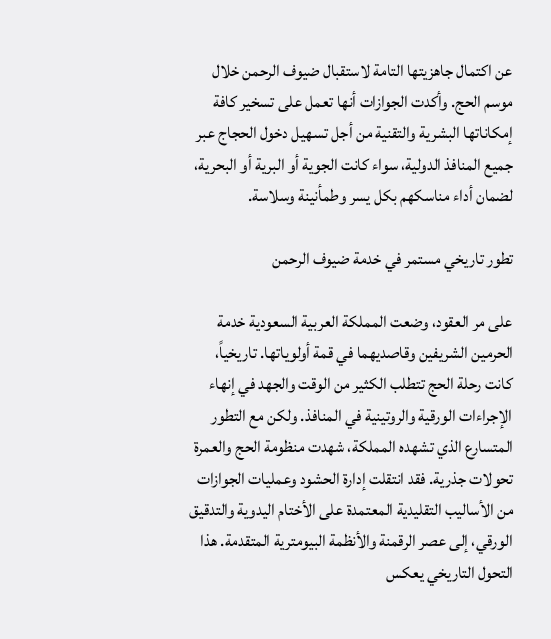عن اكتمال جاهزيتها التامة لاستقبال ضيوف الرحمن خلال موسم الحج. وأكدت الجوازات أنها تعمل على تسخير كافة إمكاناتها البشرية والتقنية من أجل تسهيل دخول الحجاج عبر جميع المنافذ الدولية، سواء كانت الجوية أو البرية أو البحرية، لضمان أداء مناسكهم بكل يسر وطمأنينة وسلاسة.

تطور تاريخي مستمر في خدمة ضيوف الرحمن

على مر العقود، وضعت المملكة العربية السعودية خدمة الحرمين الشريفين وقاصديهما في قمة أولوياتها. تاريخياً، كانت رحلة الحج تتطلب الكثير من الوقت والجهد في إنهاء الإجراءات الورقية والروتينية في المنافذ. ولكن مع التطور المتسارع الذي تشهده المملكة، شهدت منظومة الحج والعمرة تحولات جذرية. فقد انتقلت إدارة الحشود وعمليات الجوازات من الأساليب التقليدية المعتمدة على الأختام اليدوية والتدقيق الورقي، إلى عصر الرقمنة والأنظمة البيومترية المتقدمة. هذا التحول التاريخي يعكس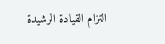التزام القيادة الرشيدة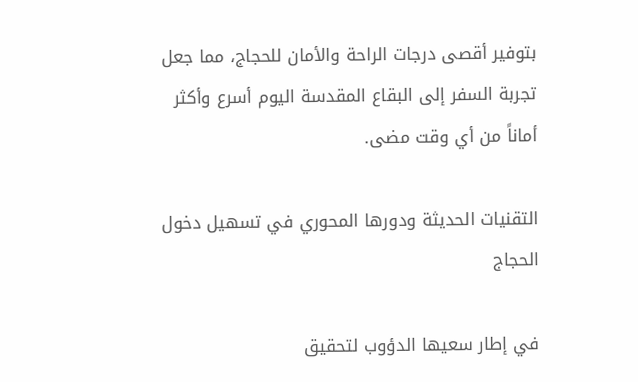بتوفير أقصى درجات الراحة والأمان للحجاج، مما جعل تجربة السفر إلى البقاع المقدسة اليوم أسرع وأكثر أماناً من أي وقت مضى.

التقنيات الحديثة ودورها المحوري في تسهيل دخول الحجاج

في إطار سعيها الدؤوب لتحقيق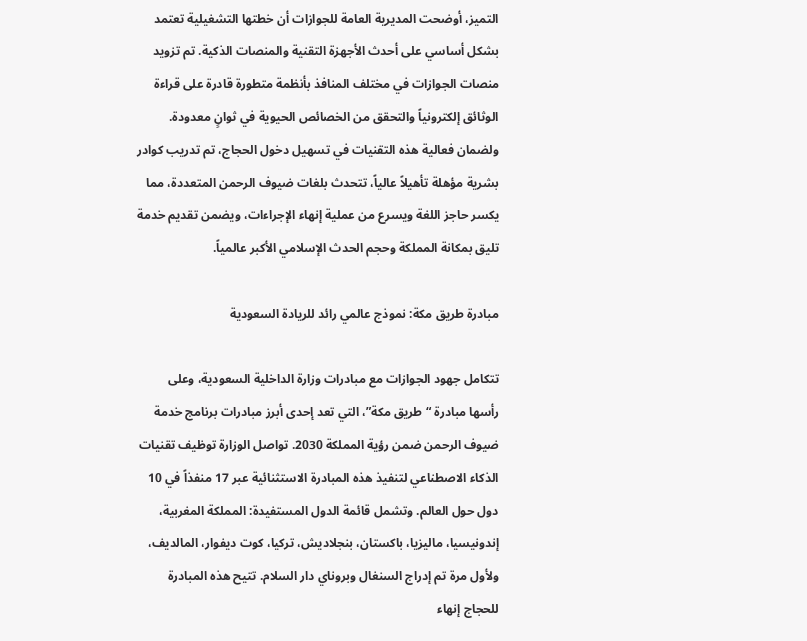التميز، أوضحت المديرية العامة للجوازات أن خطتها التشغيلية تعتمد بشكل أساسي على أحدث الأجهزة التقنية والمنصات الذكية. تم تزويد منصات الجوازات في مختلف المنافذ بأنظمة متطورة قادرة على قراءة الوثائق إلكترونياً والتحقق من الخصائص الحيوية في ثوانٍ معدودة. ولضمان فعالية هذه التقنيات في تسهيل دخول الحجاج، تم تدريب كوادر بشرية مؤهلة تأهيلاً عالياً، تتحدث بلغات ضيوف الرحمن المتعددة، مما يكسر حاجز اللغة ويسرع من عملية إنهاء الإجراءات، ويضمن تقديم خدمة تليق بمكانة المملكة وحجم الحدث الإسلامي الأكبر عالمياً.

مبادرة طريق مكة: نموذج عالمي رائد للريادة السعودية

تتكامل جهود الجوازات مع مبادرات وزارة الداخلية السعودية، وعلى رأسها مبادرة “طريق مكة”، التي تعد إحدى أبرز مبادرات برنامج خدمة ضيوف الرحمن ضمن رؤية المملكة 2030. تواصل الوزارة توظيف تقنيات الذكاء الاصطناعي لتنفيذ هذه المبادرة الاستثنائية عبر 17 منفذاً في 10 دول حول العالم. وتشمل قائمة الدول المستفيدة: المملكة المغربية، إندونيسيا، ماليزيا، باكستان، بنجلاديش، تركيا، كوت ديفوار، المالديف، ولأول مرة تم إدراج السنغال وبروناي دار السلام. تتيح هذه المبادرة للحجاج إنهاء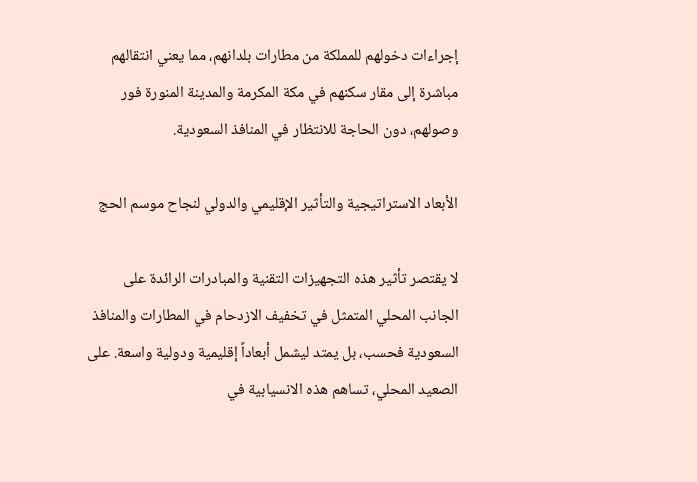إجراءات دخولهم للمملكة من مطارات بلدانهم، مما يعني انتقالهم مباشرة إلى مقار سكنهم في مكة المكرمة والمدينة المنورة فور وصولهم، دون الحاجة للانتظار في المنافذ السعودية.

الأبعاد الاستراتيجية والتأثير الإقليمي والدولي لنجاح موسم الحج

لا يقتصر تأثير هذه التجهيزات التقنية والمبادرات الرائدة على الجانب المحلي المتمثل في تخفيف الازدحام في المطارات والمنافذ السعودية فحسب، بل يمتد ليشمل أبعاداً إقليمية ودولية واسعة. على الصعيد المحلي، تساهم هذه الانسيابية في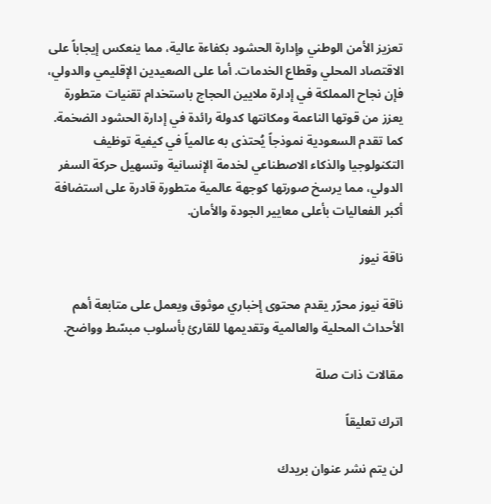تعزيز الأمن الوطني وإدارة الحشود بكفاءة عالية، مما ينعكس إيجاباً على الاقتصاد المحلي وقطاع الخدمات. أما على الصعيدين الإقليمي والدولي، فإن نجاح المملكة في إدارة ملايين الحجاج باستخدام تقنيات متطورة يعزز من قوتها الناعمة ومكانتها كدولة رائدة في إدارة الحشود الضخمة. كما تقدم السعودية نموذجاً يُحتذى به عالمياً في كيفية توظيف التكنولوجيا والذكاء الاصطناعي لخدمة الإنسانية وتسهيل حركة السفر الدولي، مما يرسخ صورتها كوجهة عالمية متطورة قادرة على استضافة أكبر الفعاليات بأعلى معايير الجودة والأمان.

ناقة نيوز

ناقة نيوز محرّر يقدم محتوى إخباري موثوق ويعمل على متابعة أهم الأحداث المحلية والعالمية وتقديمها للقارئ بأسلوب مبسّط وواضح.

مقالات ذات صلة

اترك تعليقاً

لن يتم نشر عنوان بريدك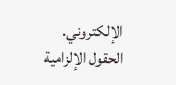الإلكتروني. الحقول الإلزامية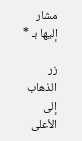مشار إليها بـ *

زر الذهاب إلى الأعلى